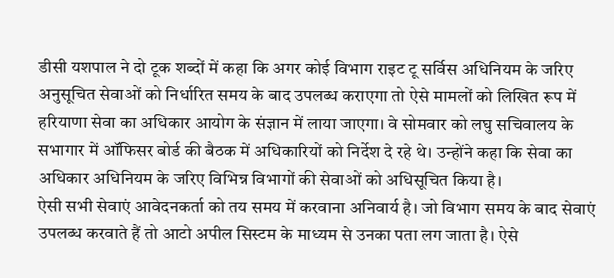डीसी यशपाल ने दो टूक शब्दों में कहा कि अगर कोई विभाग राइट टू सर्विस अधिनियम के जरिए अनुसूचित सेवाओं को निर्धारित समय के बाद उपलब्ध कराएगा तो ऐसे मामलों को लिखित रूप में हरियाणा सेवा का अधिकार आयोग के संज्ञान में लाया जाएगा। वे सोमवार को लघु सचिवालय के सभागार में ऑफिसर बोर्ड की बैठक में अधिकारियों को निर्देश दे रहे थे। उन्होंने कहा कि सेवा का अधिकार अधिनियम के जरिए विभिन्न विभागों की सेवाओं को अधिसूचित किया है।
ऐसी सभी सेवाएं आवेदनकर्ता को तय समय में करवाना अनिवार्य है। जो विभाग समय के बाद सेवाएं उपलब्ध करवाते हैं तो आटो अपील सिस्टम के माध्यम से उनका पता लग जाता है। ऐसे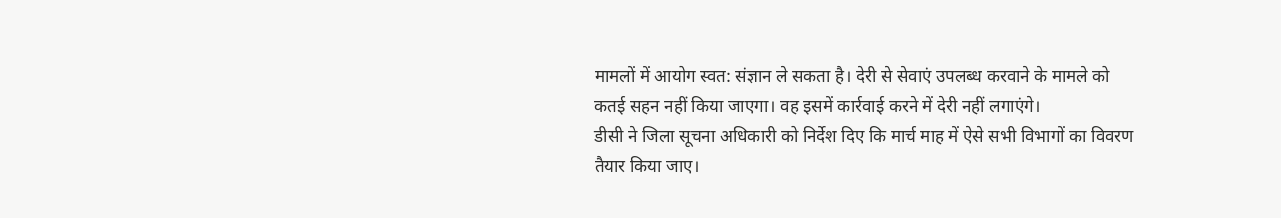मामलों में आयोग स्वत: संज्ञान ले सकता है। देरी से सेवाएं उपलब्ध करवाने के मामले को कतई सहन नहीं किया जाएगा। वह इसमें कार्रवाई करने में देरी नहीं लगाएंगे।
डीसी ने जिला सूचना अधिकारी को निर्देश दिए कि मार्च माह में ऐसे सभी विभागों का विवरण तैयार किया जाए।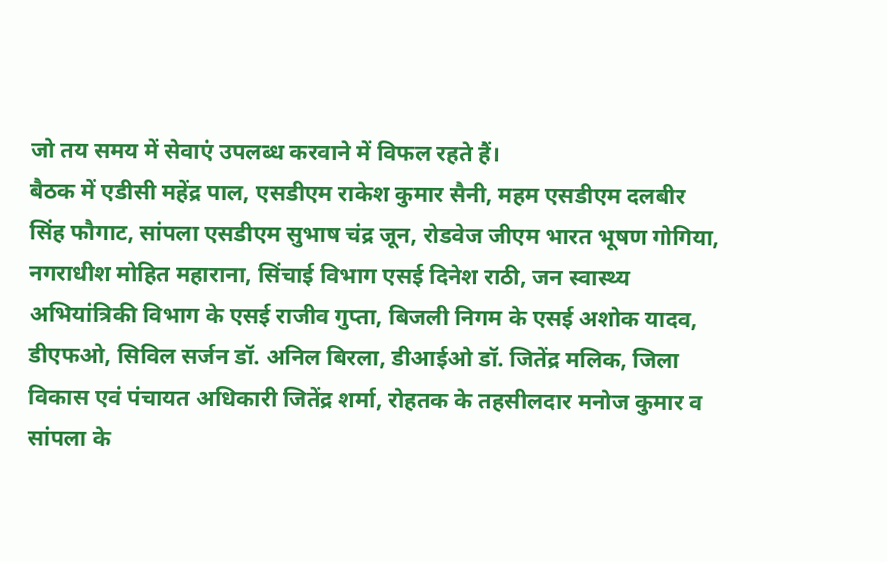जो तय समय में सेवाएं उपलब्ध करवाने में विफल रहते हैं।
बैठक में एडीसी महेंद्र पाल, एसडीएम राकेश कुमार सैनी, महम एसडीएम दलबीर सिंह फौगाट, सांपला एसडीएम सुभाष चंद्र जून, रोडवेज जीएम भारत भूषण गोगिया, नगराधीश मोहित महाराना, सिंचाई विभाग एसई दिनेश राठी, जन स्वास्थ्य अभियांत्रिकी विभाग के एसई राजीव गुप्ता, बिजली निगम के एसई अशोक यादव, डीएफओ, सिविल सर्जन डॉ. अनिल बिरला, डीआईओ डॉ. जितेंद्र मलिक, जिला विकास एवं पंचायत अधिकारी जितेंद्र शर्मा, रोहतक के तहसीलदार मनोज कुमार व सांपला के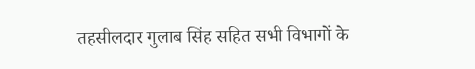तहसीलदार गुलाब सिंह सहित सभी विभागों के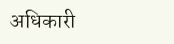अधिकारी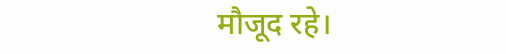मौजूद रहे।